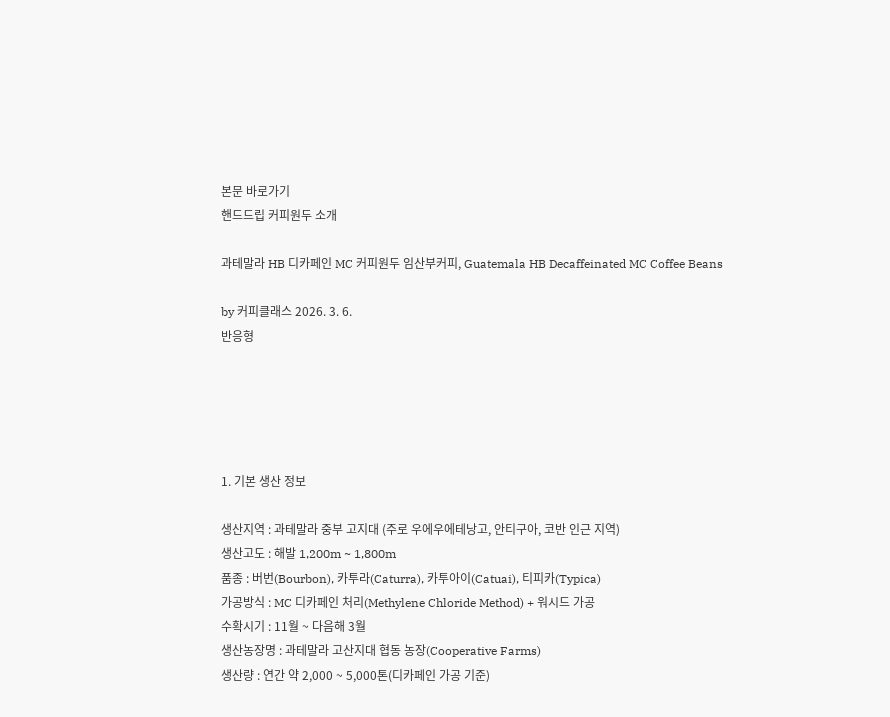본문 바로가기
핸드드립 커피원두 소개

과테말라 HB 디카페인 MC 커피원두 임산부커피, Guatemala HB Decaffeinated MC Coffee Beans

by 커피클래스 2026. 3. 6.
반응형





1. 기본 생산 정보

생산지역 : 과테말라 중부 고지대 (주로 우에우에테낭고, 안티구아, 코반 인근 지역)
생산고도 : 해발 1,200m ~ 1,800m
품종 : 버번(Bourbon), 카투라(Caturra), 카투아이(Catuai), 티피카(Typica)
가공방식 : MC 디카페인 처리(Methylene Chloride Method) + 워시드 가공
수확시기 : 11월 ~ 다음해 3월
생산농장명 : 과테말라 고산지대 협동 농장(Cooperative Farms)
생산량 : 연간 약 2,000 ~ 5,000톤(디카페인 가공 기준)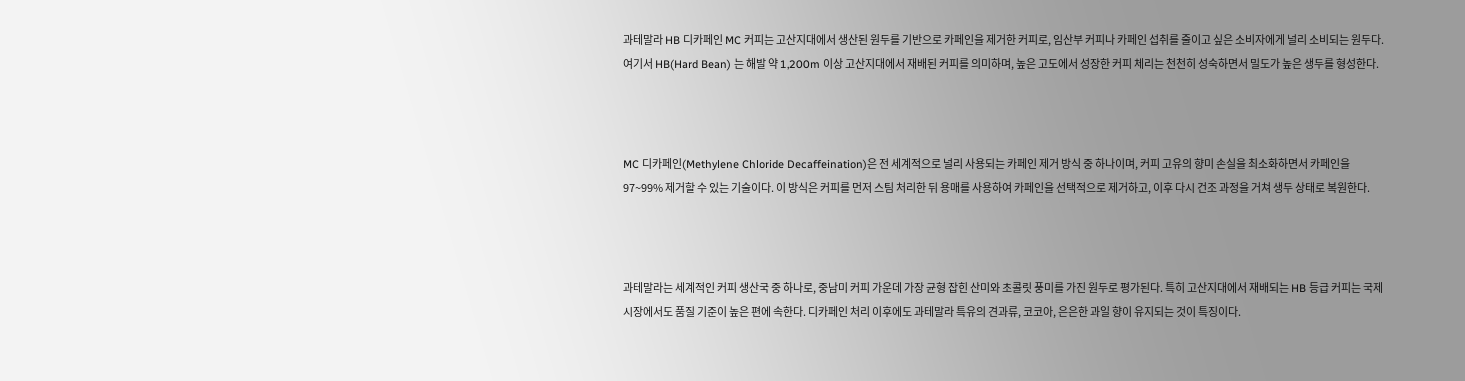과테말라 HB 디카페인 MC 커피는 고산지대에서 생산된 원두를 기반으로 카페인을 제거한 커피로, 임산부 커피나 카페인 섭취를 줄이고 싶은 소비자에게 널리 소비되는 원두다. 여기서 HB(Hard Bean) 는 해발 약 1,200m 이상 고산지대에서 재배된 커피를 의미하며, 높은 고도에서 성장한 커피 체리는 천천히 성숙하면서 밀도가 높은 생두를 형성한다.



MC 디카페인(Methylene Chloride Decaffeination)은 전 세계적으로 널리 사용되는 카페인 제거 방식 중 하나이며, 커피 고유의 향미 손실을 최소화하면서 카페인을 97~99% 제거할 수 있는 기술이다. 이 방식은 커피를 먼저 스팀 처리한 뒤 용매를 사용하여 카페인을 선택적으로 제거하고, 이후 다시 건조 과정을 거쳐 생두 상태로 복원한다.



과테말라는 세계적인 커피 생산국 중 하나로, 중남미 커피 가운데 가장 균형 잡힌 산미와 초콜릿 풍미를 가진 원두로 평가된다. 특히 고산지대에서 재배되는 HB 등급 커피는 국제 시장에서도 품질 기준이 높은 편에 속한다. 디카페인 처리 이후에도 과테말라 특유의 견과류, 코코아, 은은한 과일 향이 유지되는 것이 특징이다.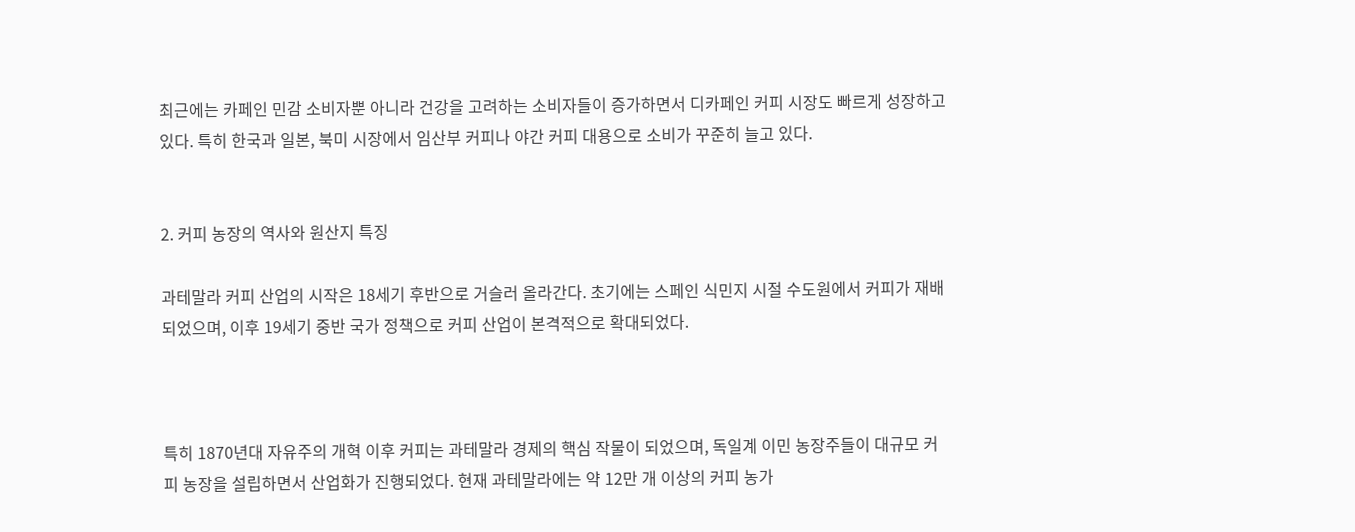최근에는 카페인 민감 소비자뿐 아니라 건강을 고려하는 소비자들이 증가하면서 디카페인 커피 시장도 빠르게 성장하고 있다. 특히 한국과 일본, 북미 시장에서 임산부 커피나 야간 커피 대용으로 소비가 꾸준히 늘고 있다.


2. 커피 농장의 역사와 원산지 특징

과테말라 커피 산업의 시작은 18세기 후반으로 거슬러 올라간다. 초기에는 스페인 식민지 시절 수도원에서 커피가 재배되었으며, 이후 19세기 중반 국가 정책으로 커피 산업이 본격적으로 확대되었다.



특히 1870년대 자유주의 개혁 이후 커피는 과테말라 경제의 핵심 작물이 되었으며, 독일계 이민 농장주들이 대규모 커피 농장을 설립하면서 산업화가 진행되었다. 현재 과테말라에는 약 12만 개 이상의 커피 농가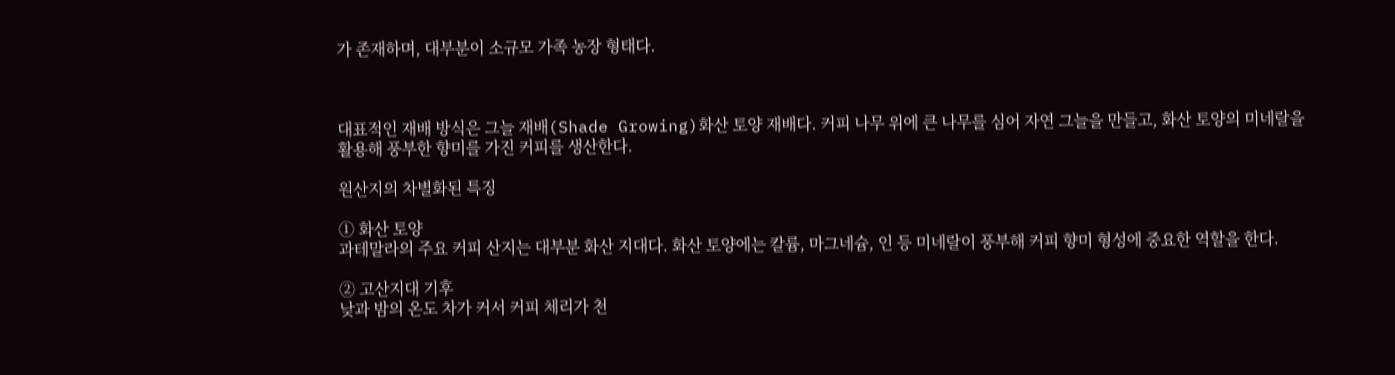가 존재하며, 대부분이 소규모 가족 농장 형태다.



대표적인 재배 방식은 그늘 재배(Shade Growing)화산 토양 재배다. 커피 나무 위에 큰 나무를 심어 자연 그늘을 만들고, 화산 토양의 미네랄을 활용해 풍부한 향미를 가진 커피를 생산한다.

원산지의 차별화된 특징

① 화산 토양
과테말라의 주요 커피 산지는 대부분 화산 지대다. 화산 토양에는 칼륨, 마그네슘, 인 등 미네랄이 풍부해 커피 향미 형성에 중요한 역할을 한다.

② 고산지대 기후
낮과 밤의 온도 차가 커서 커피 체리가 천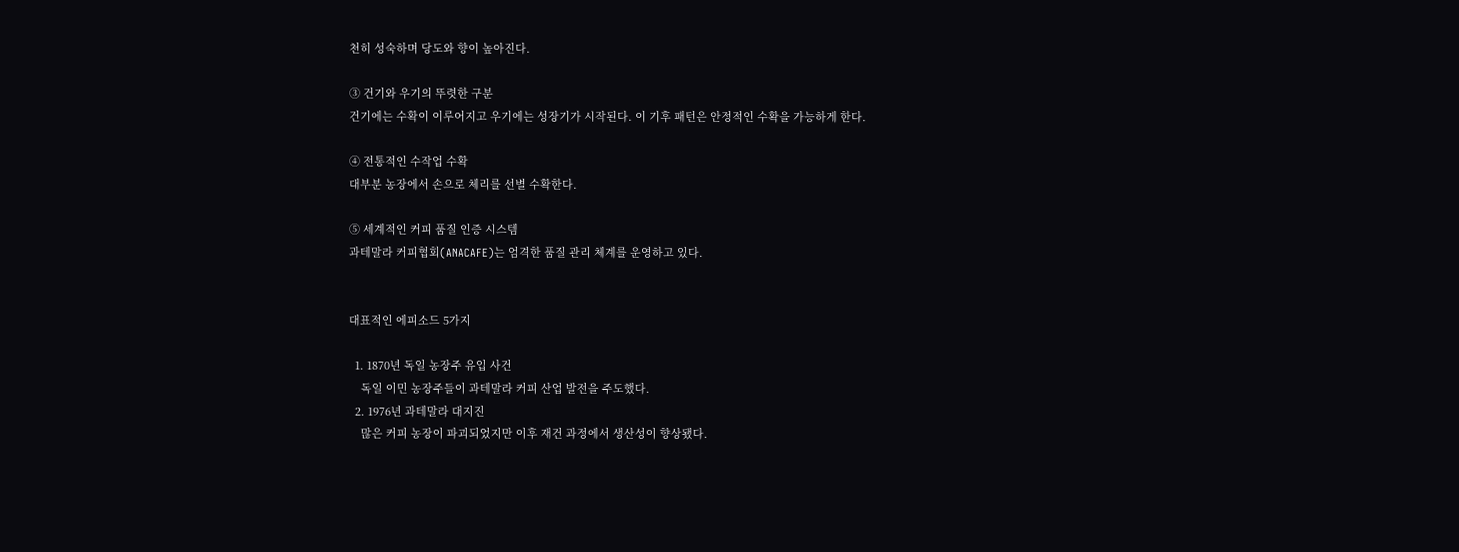천히 성숙하며 당도와 향이 높아진다.

③ 건기와 우기의 뚜렷한 구분
건기에는 수확이 이루어지고 우기에는 성장기가 시작된다. 이 기후 패턴은 안정적인 수확을 가능하게 한다.

④ 전통적인 수작업 수확
대부분 농장에서 손으로 체리를 선별 수확한다.

⑤ 세계적인 커피 품질 인증 시스템
과테말라 커피협회(ANACAFE)는 엄격한 품질 관리 체계를 운영하고 있다.


대표적인 에피소드 5가지

  1. 1870년 독일 농장주 유입 사건
    독일 이민 농장주들이 과테말라 커피 산업 발전을 주도했다.
  2. 1976년 과테말라 대지진
    많은 커피 농장이 파괴되었지만 이후 재건 과정에서 생산성이 향상됐다.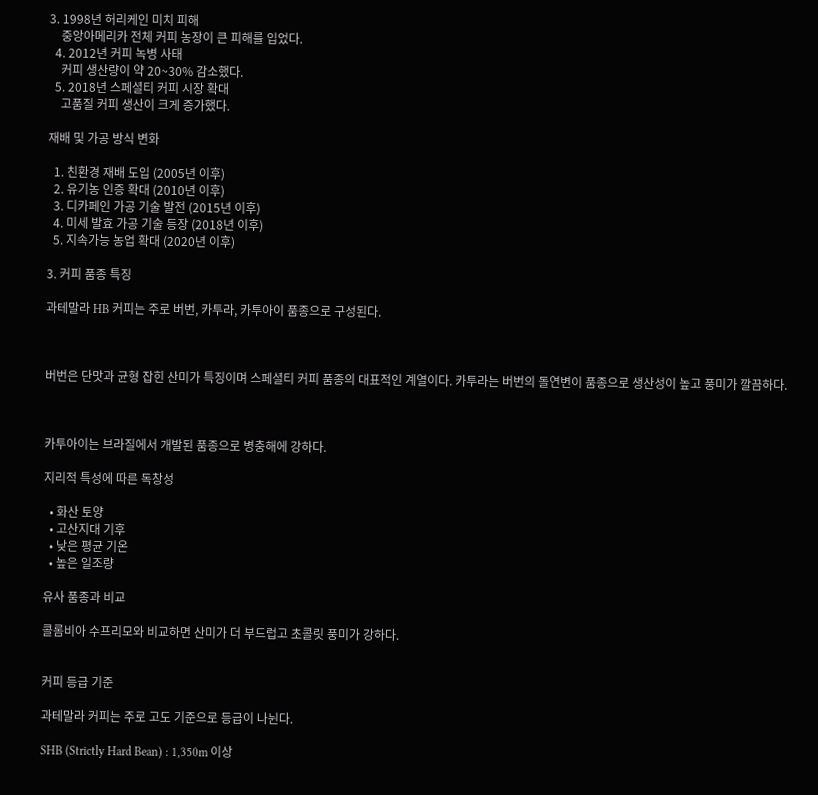3. 1998년 허리케인 미치 피해
    중앙아메리카 전체 커피 농장이 큰 피해를 입었다.
  4. 2012년 커피 녹병 사태
    커피 생산량이 약 20~30% 감소했다.
  5. 2018년 스페셜티 커피 시장 확대
    고품질 커피 생산이 크게 증가했다.

재배 및 가공 방식 변화

  1. 친환경 재배 도입 (2005년 이후)
  2. 유기농 인증 확대 (2010년 이후)
  3. 디카페인 가공 기술 발전 (2015년 이후)
  4. 미세 발효 가공 기술 등장 (2018년 이후)
  5. 지속가능 농업 확대 (2020년 이후)

3. 커피 품종 특징

과테말라 HB 커피는 주로 버번, 카투라, 카투아이 품종으로 구성된다.



버번은 단맛과 균형 잡힌 산미가 특징이며 스페셜티 커피 품종의 대표적인 계열이다. 카투라는 버번의 돌연변이 품종으로 생산성이 높고 풍미가 깔끔하다.



카투아이는 브라질에서 개발된 품종으로 병충해에 강하다.

지리적 특성에 따른 독창성

  • 화산 토양
  • 고산지대 기후
  • 낮은 평균 기온
  • 높은 일조량

유사 품종과 비교

콜롬비아 수프리모와 비교하면 산미가 더 부드럽고 초콜릿 풍미가 강하다.


커피 등급 기준

과테말라 커피는 주로 고도 기준으로 등급이 나뉜다.

SHB (Strictly Hard Bean) : 1,350m 이상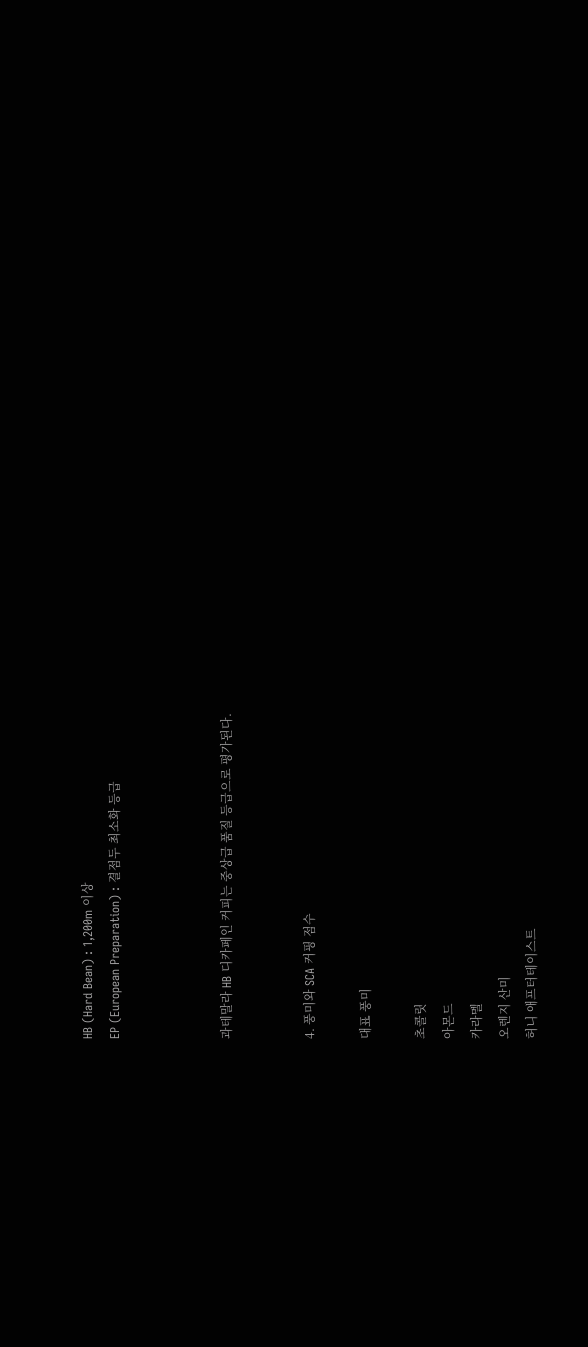HB (Hard Bean) : 1,200m 이상
EP (European Preparation) : 결점두 최소화 등급



과테말라 HB 디카페인 커피는 중상급 품질 등급으로 평가된다.


4. 풍미와 SCA 커핑 점수

대표 풍미

초콜릿
아몬드
카라멜
오렌지 산미
허니 애프터테이스트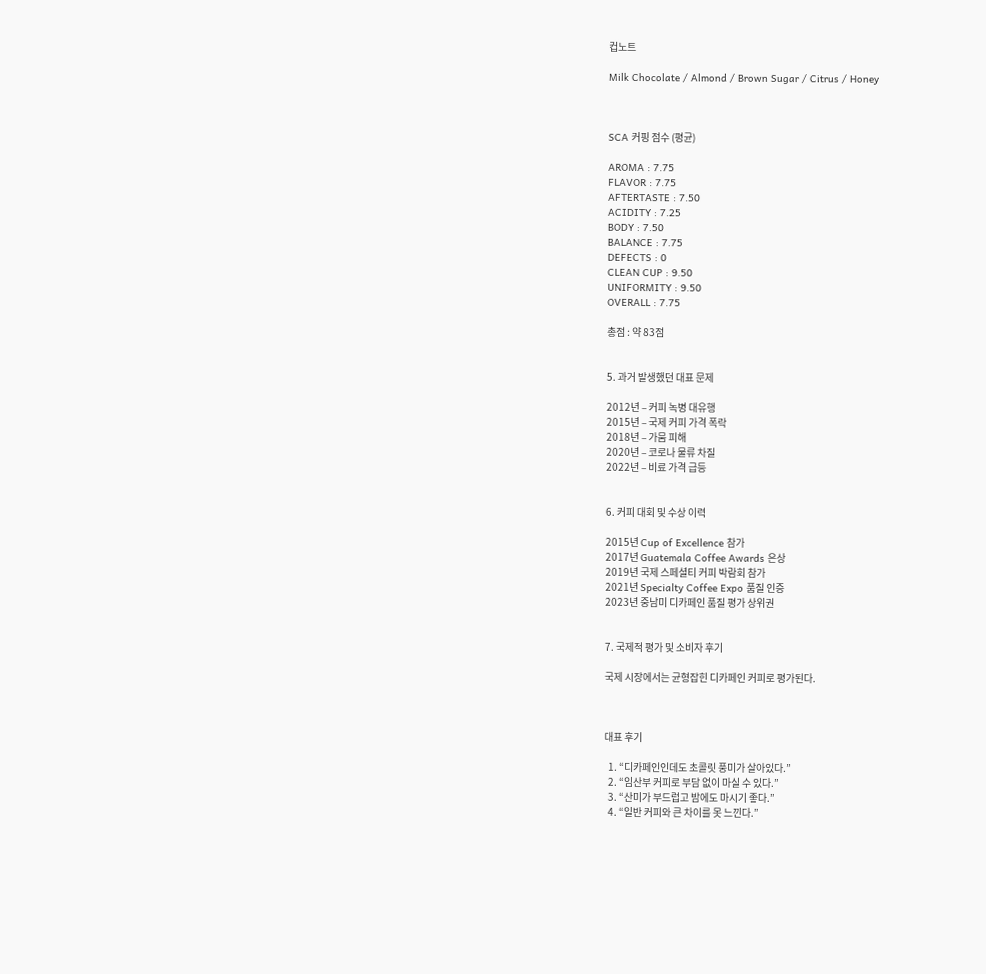컵노트

Milk Chocolate / Almond / Brown Sugar / Citrus / Honey



SCA 커핑 점수 (평균)

AROMA : 7.75
FLAVOR : 7.75
AFTERTASTE : 7.50
ACIDITY : 7.25
BODY : 7.50
BALANCE : 7.75
DEFECTS : 0
CLEAN CUP : 9.50
UNIFORMITY : 9.50
OVERALL : 7.75

총점 : 약 83점


5. 과거 발생했던 대표 문제

2012년 – 커피 녹병 대유행
2015년 – 국제 커피 가격 폭락
2018년 – 가뭄 피해
2020년 – 코로나 물류 차질
2022년 – 비료 가격 급등


6. 커피 대회 및 수상 이력

2015년 Cup of Excellence 참가
2017년 Guatemala Coffee Awards 은상
2019년 국제 스페셜티 커피 박람회 참가
2021년 Specialty Coffee Expo 품질 인증
2023년 중남미 디카페인 품질 평가 상위권


7. 국제적 평가 및 소비자 후기

국제 시장에서는 균형잡힌 디카페인 커피로 평가된다.



대표 후기

  1. “디카페인인데도 초콜릿 풍미가 살아있다.”
  2. “임산부 커피로 부담 없이 마실 수 있다.”
  3. “산미가 부드럽고 밤에도 마시기 좋다.”
  4. “일반 커피와 큰 차이를 못 느낀다.”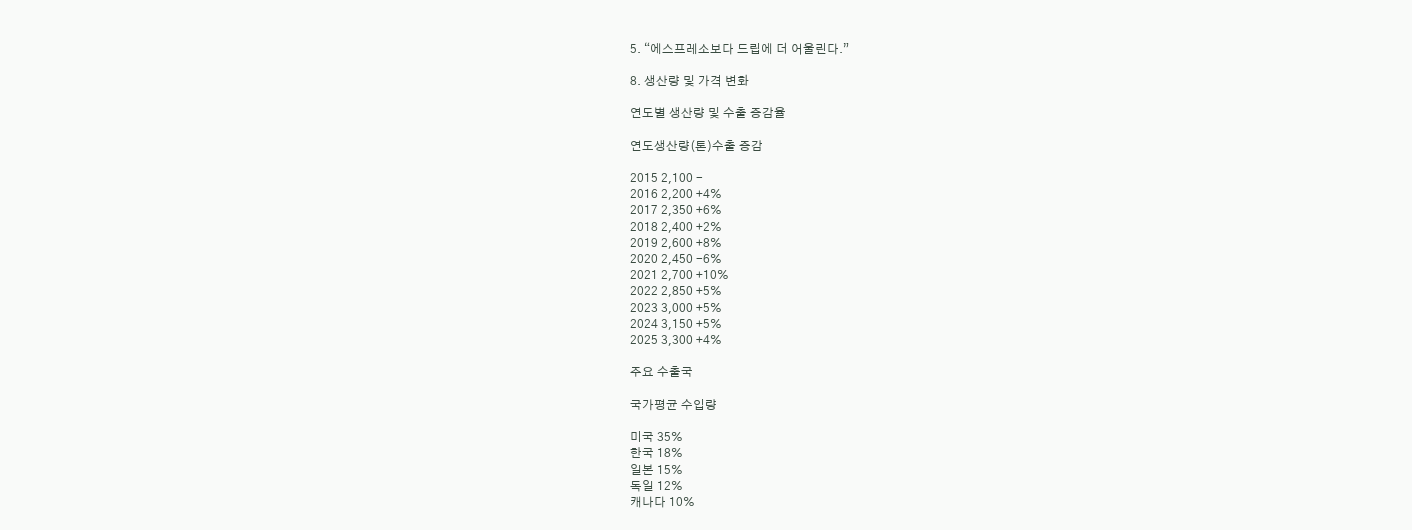5. “에스프레소보다 드립에 더 어울린다.”

8. 생산량 및 가격 변화

연도별 생산량 및 수출 증감율

연도생산량(톤)수출 증감

2015 2,100 -
2016 2,200 +4%
2017 2,350 +6%
2018 2,400 +2%
2019 2,600 +8%
2020 2,450 -6%
2021 2,700 +10%
2022 2,850 +5%
2023 3,000 +5%
2024 3,150 +5%
2025 3,300 +4%

주요 수출국

국가평균 수입량

미국 35%
한국 18%
일본 15%
독일 12%
캐나다 10%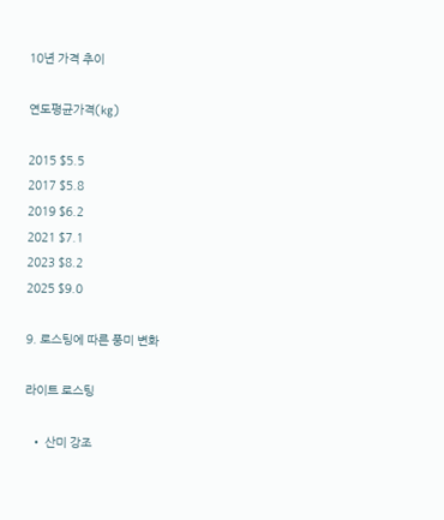10년 가격 추이

연도평균가격(kg)

2015 $5.5
2017 $5.8
2019 $6.2
2021 $7.1
2023 $8.2
2025 $9.0

9. 로스팅에 따른 풍미 변화

라이트 로스팅

  • 산미 강조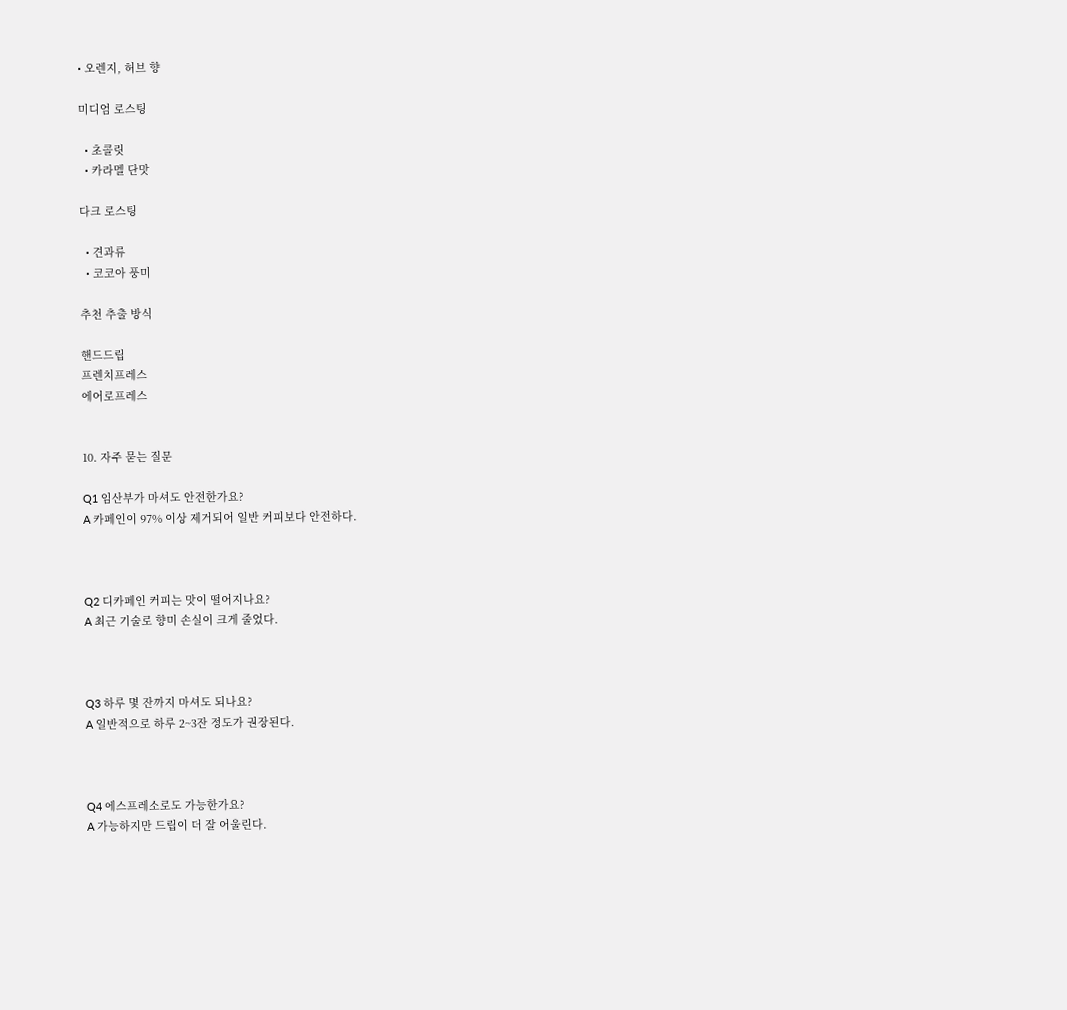• 오렌지, 허브 향

미디엄 로스팅

  • 초콜릿
  • 카라멜 단맛

다크 로스팅

  • 견과류
  • 코코아 풍미

추천 추출 방식

핸드드립
프렌치프레스
에어로프레스


10. 자주 묻는 질문

Q1 임산부가 마셔도 안전한가요?
A 카페인이 97% 이상 제거되어 일반 커피보다 안전하다.



Q2 디카페인 커피는 맛이 떨어지나요?
A 최근 기술로 향미 손실이 크게 줄었다.



Q3 하루 몇 잔까지 마셔도 되나요?
A 일반적으로 하루 2~3잔 정도가 권장된다.



Q4 에스프레소로도 가능한가요?
A 가능하지만 드립이 더 잘 어울린다.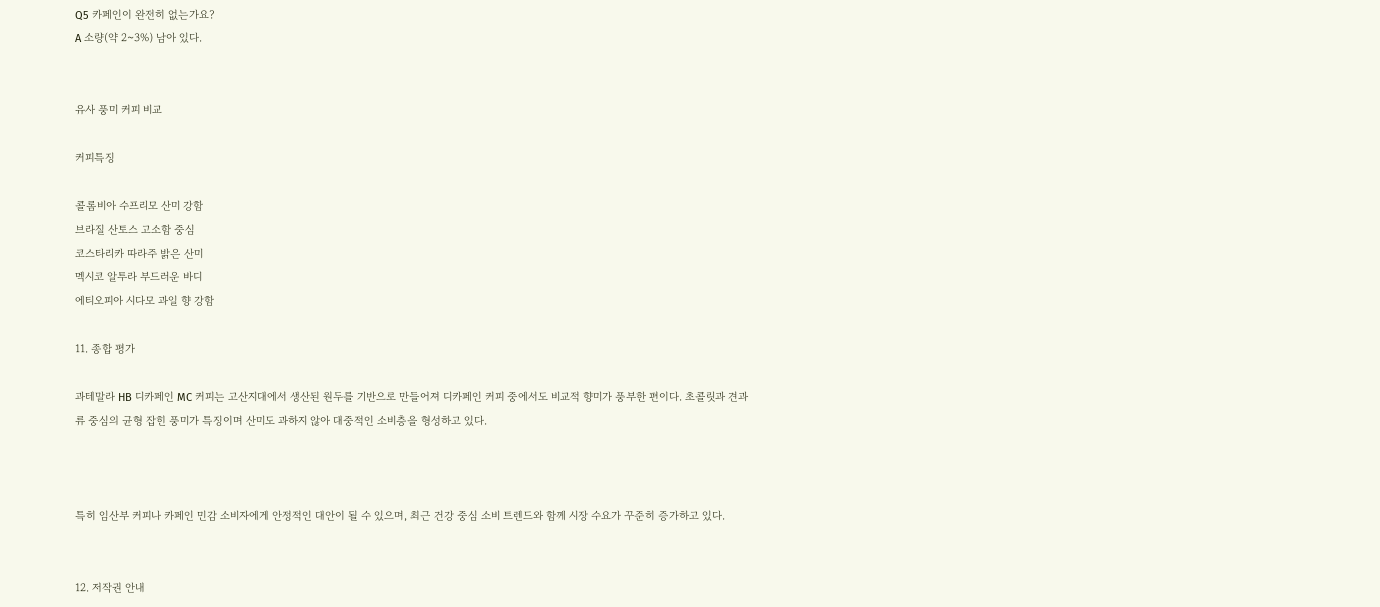Q5 카페인이 완전히 없는가요?
A 소량(약 2~3%) 남아 있다.


유사 풍미 커피 비교

커피특징

콜롬비아 수프리모 산미 강함
브라질 산토스 고소함 중심
코스타리카 따라주 밝은 산미
멕시코 알투라 부드러운 바디
에티오피아 시다모 과일 향 강함

11. 종합 평가

과테말라 HB 디카페인 MC 커피는 고산지대에서 생산된 원두를 기반으로 만들어져 디카페인 커피 중에서도 비교적 향미가 풍부한 편이다. 초콜릿과 견과류 중심의 균형 잡힌 풍미가 특징이며 산미도 과하지 않아 대중적인 소비층을 형성하고 있다.



특히 임산부 커피나 카페인 민감 소비자에게 안정적인 대안이 될 수 있으며, 최근 건강 중심 소비 트렌드와 함께 시장 수요가 꾸준히 증가하고 있다.


12. 저작권 안내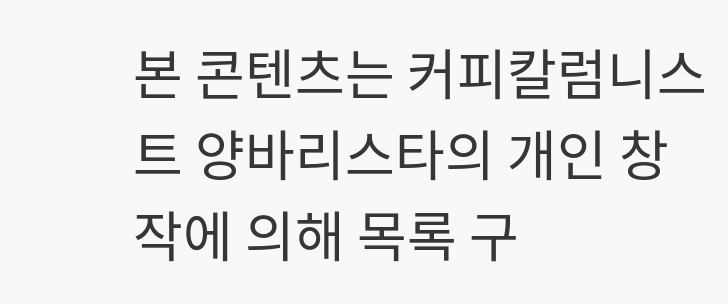본 콘텐츠는 커피칼럼니스트 양바리스타의 개인 창작에 의해 목록 구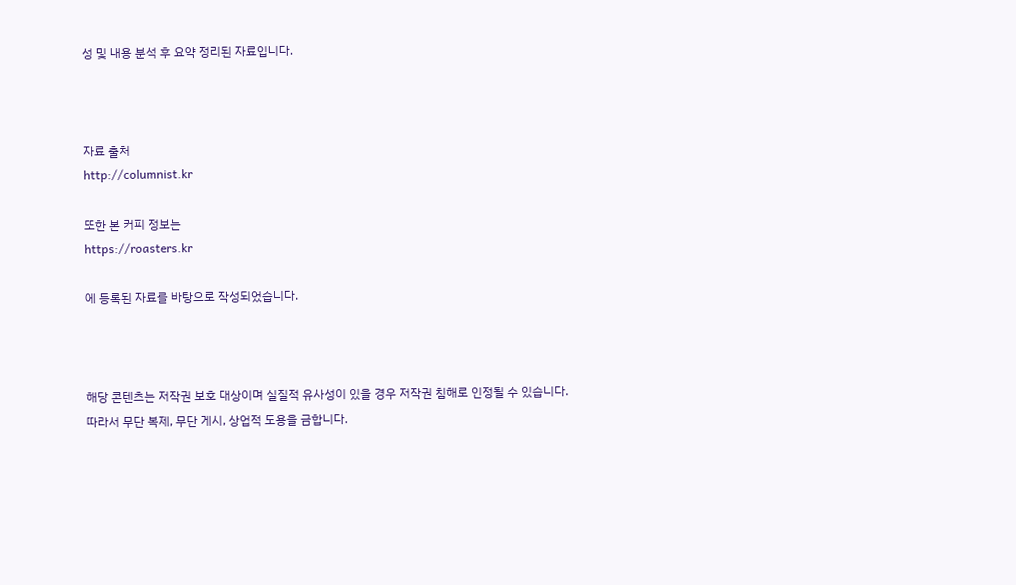성 및 내용 분석 후 요약 정리된 자료입니다.



자료 출처
http://columnist.kr

또한 본 커피 정보는
https://roasters.kr

에 등록된 자료를 바탕으로 작성되었습니다.



해당 콘텐츠는 저작권 보호 대상이며 실질적 유사성이 있을 경우 저작권 침해로 인정될 수 있습니다.
따라서 무단 복제, 무단 게시, 상업적 도용을 금합니다.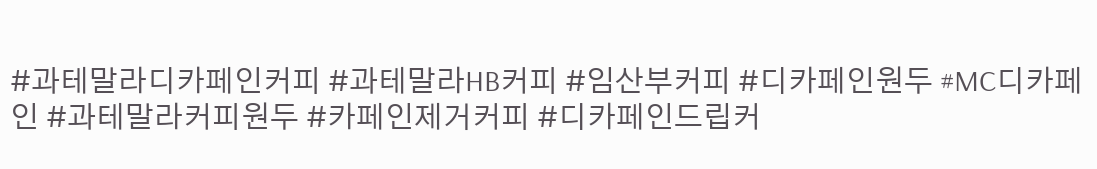#과테말라디카페인커피 #과테말라HB커피 #임산부커피 #디카페인원두 #MC디카페인 #과테말라커피원두 #카페인제거커피 #디카페인드립커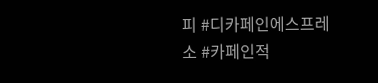피 #디카페인에스프레소 #카페인적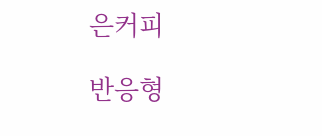은커피

반응형